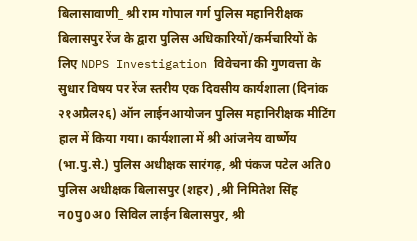बिलासावाणी_ श्री राम गोपाल गर्ग पुलिस महानिरीक्षक बिलासपुर रेंज के द्वारा पुलिस अधिकारियों/कर्मचारियों के लिए NDPS Investigation विवेचना की गुणवत्ता के सुधार विषय पर रेंज स्तरीय एक दिवसीय कार्यशाला (दिनांक २१अप्रैल२६) ऑन लाईनआयोजन पुलिस महानिरीक्षक मीटिंग हाल में किया गया। कार्यशाला में श्री आंजनेय वार्ष्णेय (भा.पु.से.) पुलिस अधीक्षक सारंगढ़, श्री पंकज पटेल अति0 पुलिस अधीक्षक बिलासपुर (शहर) ,श्री निमितेश सिंह न0पु0अ0 सिविल लाईन बिलासपुर, श्री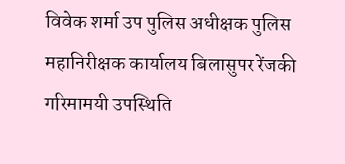विवेक शर्मा उप पुलिस अधीक्षक पुलिस महानिरीक्षक कार्यालय बिलासुपर रेंजकी गरिमामयी उपस्थिति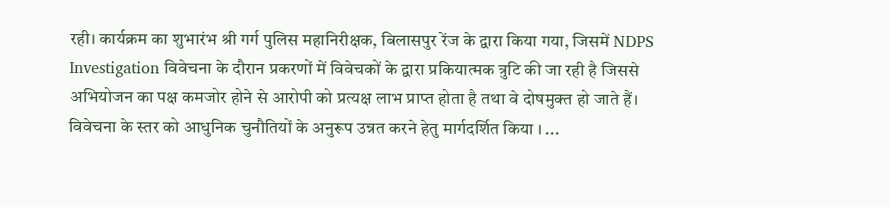रही। कार्यक्रम का शुभारंभ श्री गर्ग पुलिस महानिरीक्षक, बिलासपुर रेंज के द्वारा किया गया, जिसमें NDPS Investigation विवेचना के दौरान प्रकरणों में विवेचकों के द्वारा प्रकियात्मक त्रुटि की जा रही है जिससे अभियोजन का पक्ष कमजोर होने से आरोपी को प्रत्यक्ष लाभ प्राप्त होता है तथा वे दोषमुक्त हो जाते हैं। विवेचना के स्तर को आधुनिक चुनौतियों के अनुरूप उन्नत करने हेतु मार्गदर्शित किया । ...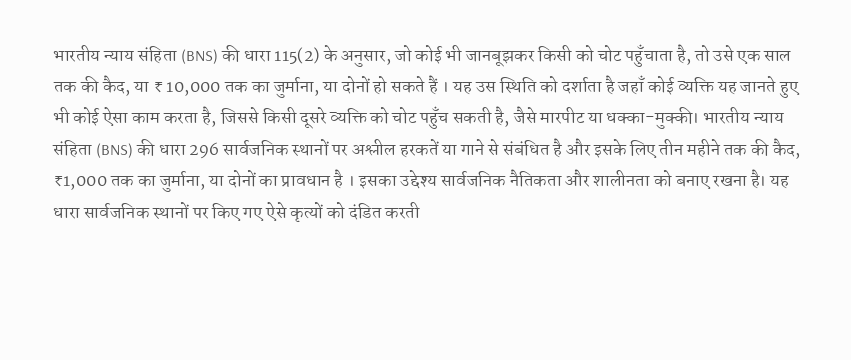भारतीय न्याय संहिता (BNS) की धारा 115(2) के अनुसार, जो कोई भी जानबूझकर किसी को चोट पहुँचाता है, तो उसे एक साल तक की कैद, या ₹ 10,000 तक का जुर्माना, या दोनों हो सकते हैं । यह उस स्थिति को दर्शाता है जहाँ कोई व्यक्ति यह जानते हुए भी कोई ऐसा काम करता है, जिससे किसी दूसरे व्यक्ति को चोट पहुँच सकती है, जैसे मारपीट या धक्का-मुक्की। भारतीय न्याय संहिता (BNS) की धारा 296 सार्वजनिक स्थानों पर अश्लील हरकतें या गाने से संबंधित है और इसके लिए तीन महीने तक की कैद, ₹1,000 तक का जुर्माना, या दोनों का प्रावधान है । इसका उद्देश्य सार्वजनिक नैतिकता और शालीनता को बनाए रखना है। यह धारा सार्वजनिक स्थानों पर किए गए ऐसे कृत्यों को दंडित करती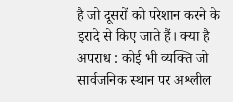है जो दूसरों को परेशान करने के इरादे से किए जाते हैं। क्या है अपराध : कोई भी व्यक्ति जो सार्वजनिक स्थान पर अश्लील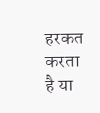हरकत करता है या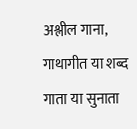अश्लील गाना, गाथागीत या शब्द गाता या सुनाता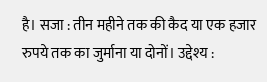है। सजा : तीन महीने तक की कैद या एक हजार रुपये तक का जुर्माना या दोनों। उद्देश्य :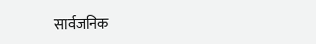सार्वजनिक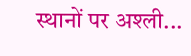स्थानों पर अश्ली...